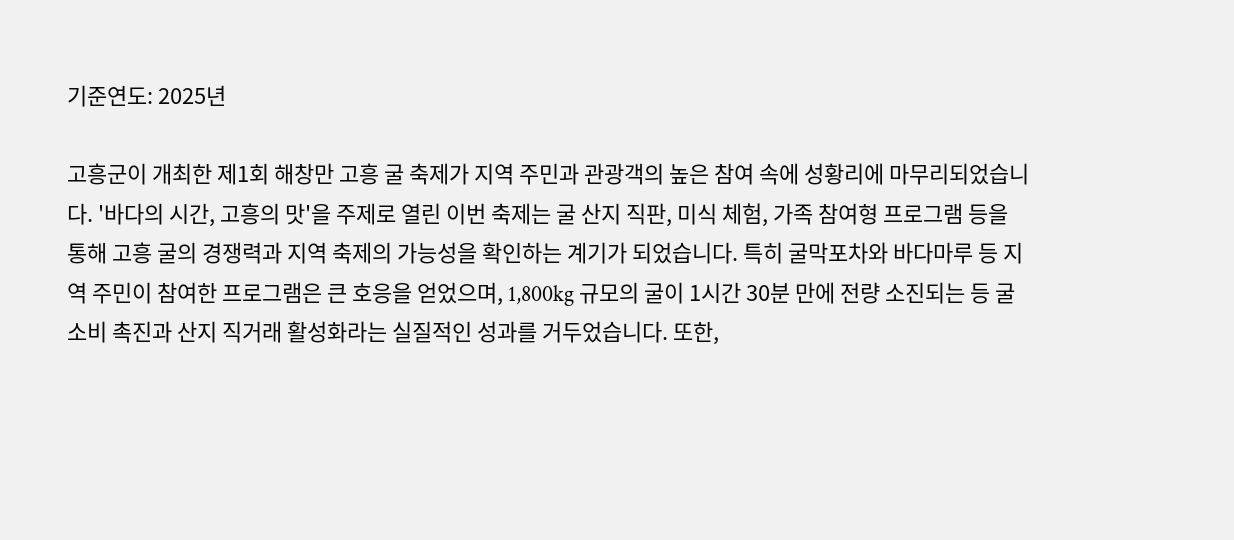기준연도: 2025년

고흥군이 개최한 제1회 해창만 고흥 굴 축제가 지역 주민과 관광객의 높은 참여 속에 성황리에 마무리되었습니다. '바다의 시간, 고흥의 맛'을 주제로 열린 이번 축제는 굴 산지 직판, 미식 체험, 가족 참여형 프로그램 등을 통해 고흥 굴의 경쟁력과 지역 축제의 가능성을 확인하는 계기가 되었습니다. 특히 굴막포차와 바다마루 등 지역 주민이 참여한 프로그램은 큰 호응을 얻었으며, 1,800kg 규모의 굴이 1시간 30분 만에 전량 소진되는 등 굴 소비 촉진과 산지 직거래 활성화라는 실질적인 성과를 거두었습니다. 또한,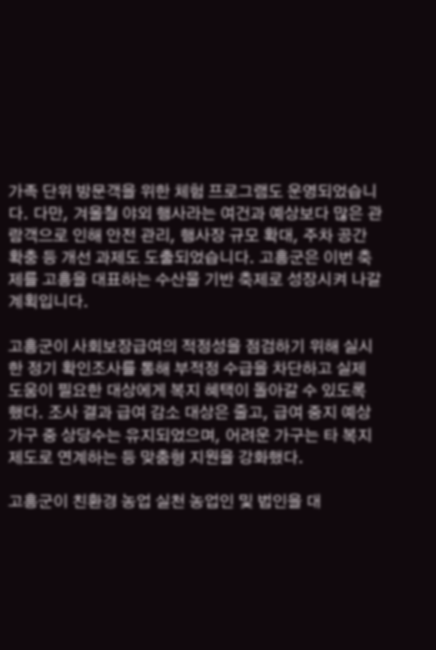가족 단위 방문객을 위한 체험 프로그램도 운영되었습니다. 다만, 겨울철 야외 행사라는 여건과 예상보다 많은 관람객으로 인해 안전 관리, 행사장 규모 확대, 주차 공간 확충 등 개선 과제도 도출되었습니다. 고흥군은 이번 축제를 고흥을 대표하는 수산물 기반 축제로 성장시켜 나갈 계획입니다.

고흥군이 사회보장급여의 적정성을 점검하기 위해 실시한 정기 확인조사를 통해 부적정 수급을 차단하고 실제 도움이 필요한 대상에게 복지 혜택이 돌아갈 수 있도록 했다. 조사 결과 급여 감소 대상은 줄고, 급여 중지 예상 가구 중 상당수는 유지되었으며, 어려운 가구는 타 복지제도로 연계하는 등 맞춤형 지원을 강화했다.

고흥군이 친환경 농업 실천 농업인 및 법인을 대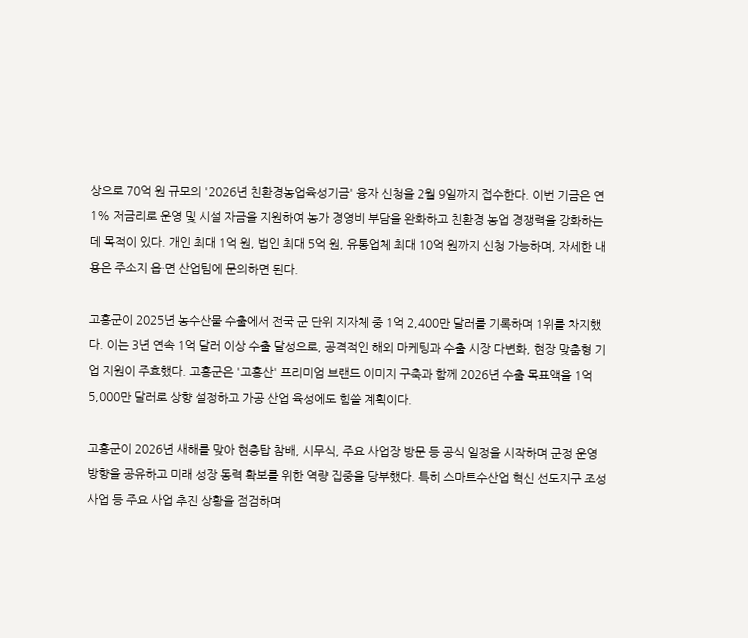상으로 70억 원 규모의 '2026년 친환경농업육성기금' 융자 신청을 2월 9일까지 접수한다. 이번 기금은 연 1% 저금리로 운영 및 시설 자금을 지원하여 농가 경영비 부담을 완화하고 친환경 농업 경쟁력을 강화하는 데 목적이 있다. 개인 최대 1억 원, 법인 최대 5억 원, 유통업체 최대 10억 원까지 신청 가능하며, 자세한 내용은 주소지 읍·면 산업팀에 문의하면 된다.

고흥군이 2025년 농수산물 수출에서 전국 군 단위 지자체 중 1억 2,400만 달러를 기록하며 1위를 차지했다. 이는 3년 연속 1억 달러 이상 수출 달성으로, 공격적인 해외 마케팅과 수출 시장 다변화, 현장 맞춤형 기업 지원이 주효했다. 고흥군은 '고흥산' 프리미엄 브랜드 이미지 구축과 함께 2026년 수출 목표액을 1억 5,000만 달러로 상향 설정하고 가공 산업 육성에도 힘쓸 계획이다.

고흥군이 2026년 새해를 맞아 현충탑 참배, 시무식, 주요 사업장 방문 등 공식 일정을 시작하며 군정 운영 방향을 공유하고 미래 성장 동력 확보를 위한 역량 집중을 당부했다. 특히 스마트수산업 혁신 선도지구 조성 사업 등 주요 사업 추진 상황을 점검하며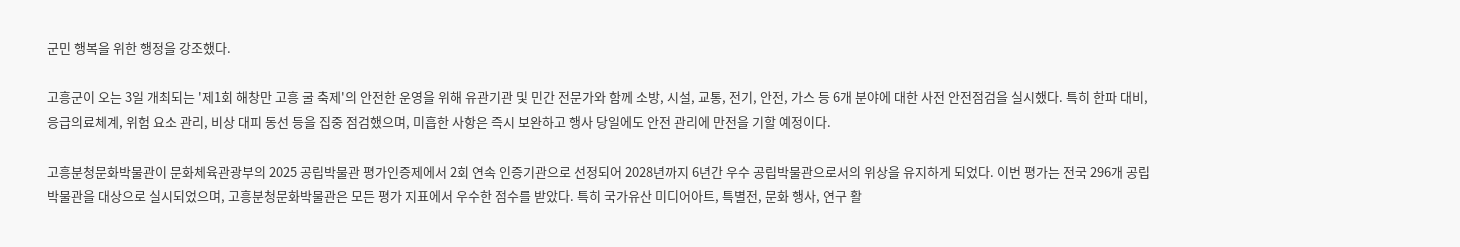군민 행복을 위한 행정을 강조했다.

고흥군이 오는 3일 개최되는 '제1회 해창만 고흥 굴 축제'의 안전한 운영을 위해 유관기관 및 민간 전문가와 함께 소방, 시설, 교통, 전기, 안전, 가스 등 6개 분야에 대한 사전 안전점검을 실시했다. 특히 한파 대비, 응급의료체계, 위험 요소 관리, 비상 대피 동선 등을 집중 점검했으며, 미흡한 사항은 즉시 보완하고 행사 당일에도 안전 관리에 만전을 기할 예정이다.

고흥분청문화박물관이 문화체육관광부의 2025 공립박물관 평가인증제에서 2회 연속 인증기관으로 선정되어 2028년까지 6년간 우수 공립박물관으로서의 위상을 유지하게 되었다. 이번 평가는 전국 296개 공립박물관을 대상으로 실시되었으며, 고흥분청문화박물관은 모든 평가 지표에서 우수한 점수를 받았다. 특히 국가유산 미디어아트, 특별전, 문화 행사, 연구 활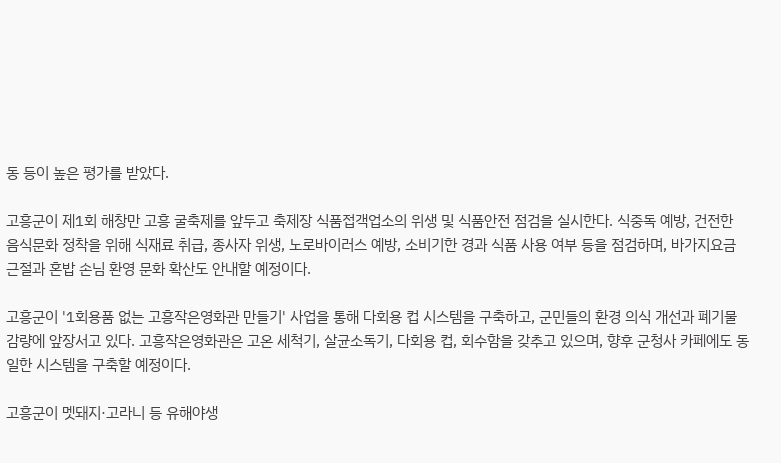동 등이 높은 평가를 받았다.

고흥군이 제1회 해창만 고흥 굴축제를 앞두고 축제장 식품접객업소의 위생 및 식품안전 점검을 실시한다. 식중독 예방, 건전한 음식문화 정착을 위해 식재료 취급, 종사자 위생, 노로바이러스 예방, 소비기한 경과 식품 사용 여부 등을 점검하며, 바가지요금 근절과 혼밥 손님 환영 문화 확산도 안내할 예정이다.

고흥군이 '1회용품 없는 고흥작은영화관 만들기' 사업을 통해 다회용 컵 시스템을 구축하고, 군민들의 환경 의식 개선과 폐기물 감량에 앞장서고 있다. 고흥작은영화관은 고온 세척기, 살균소독기, 다회용 컵, 회수함을 갖추고 있으며, 향후 군청사 카페에도 동일한 시스템을 구축할 예정이다.

고흥군이 멧돼지·고라니 등 유해야생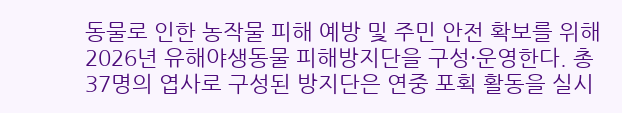동물로 인한 농작물 피해 예방 및 주민 안전 확보를 위해 2026년 유해야생동물 피해방지단을 구성·운영한다. 총 37명의 엽사로 구성된 방지단은 연중 포획 활동을 실시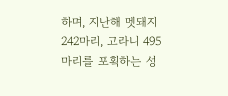하며, 지난해 멧돼지 242마리, 고라니 495마리를 포획하는 성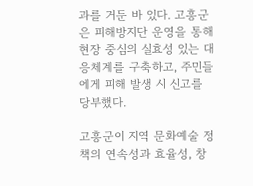과를 거둔 바 있다. 고흥군은 피해방지단 운영을 통해 현장 중심의 실효성 있는 대응체계를 구축하고, 주민들에게 피해 발생 시 신고를 당부했다.

고흥군이 지역 문화예술 정책의 연속성과 효율성, 창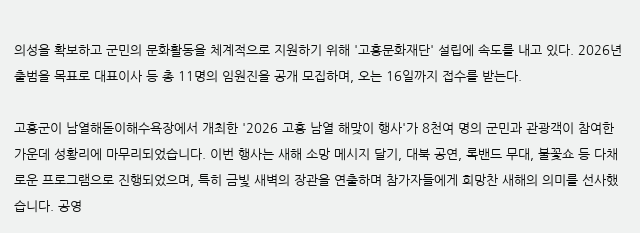의성을 확보하고 군민의 문화활동을 체계적으로 지원하기 위해 '고흥문화재단' 설립에 속도를 내고 있다. 2026년 출범을 목표로 대표이사 등 총 11명의 임원진을 공개 모집하며, 오는 16일까지 접수를 받는다.

고흥군이 남열해돋이해수욕장에서 개최한 '2026 고흥 남열 해맞이 행사'가 8천여 명의 군민과 관광객이 참여한 가운데 성황리에 마무리되었습니다. 이번 행사는 새해 소망 메시지 달기, 대북 공연, 록밴드 무대, 불꽃쇼 등 다채로운 프로그램으로 진행되었으며, 특히 금빛 새벽의 장관을 연출하며 참가자들에게 희망찬 새해의 의미를 선사했습니다. 공영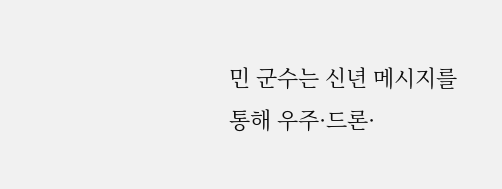민 군수는 신년 메시지를 통해 우주·드론·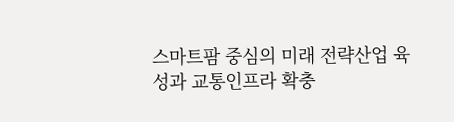스마트팜 중심의 미래 전략산업 육성과 교통인프라 확충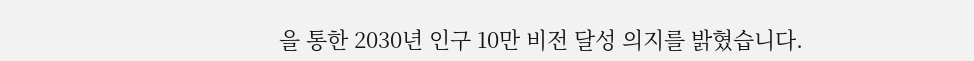을 통한 2030년 인구 10만 비전 달성 의지를 밝혔습니다.